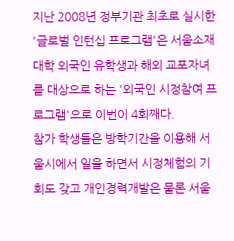지난 2008년 정부기관 최초로 실시한 '글로벌 인턴십 프로그램'은 서울소재 대학 외국인 유학생과 해외 교포자녀를 대상으로 하는 '외국인 시정참여 프로그램'으로 이번이 4회째다.
참가 학생들은 방학기간을 이용해 서울시에서 일을 하면서 시정체험의 기회도 갖고 개인경력개발은 물론 서울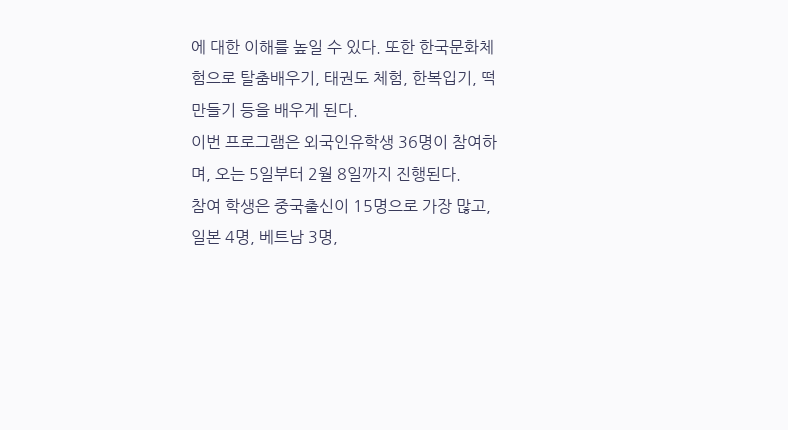에 대한 이해를 높일 수 있다. 또한 한국문화체험으로 탈춤배우기, 태권도 체험, 한복입기, 떡만들기 등을 배우게 된다.
이번 프로그램은 외국인유학생 36명이 참여하며, 오는 5일부터 2월 8일까지 진행된다.
참여 학생은 중국출신이 15명으로 가장 많고, 일본 4명, 베트남 3명,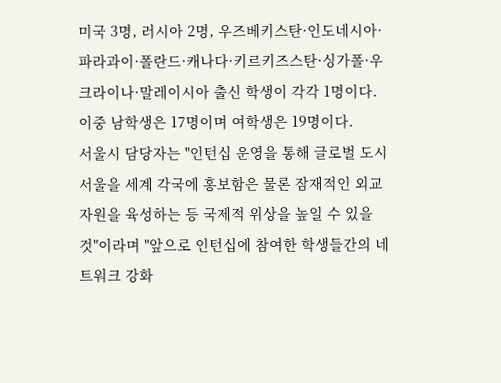미국 3명, 러시아 2명, 우즈베키스탄·인도네시아·파라과이·폴란드·캐나다·키르키즈스탄·싱가폴·우크라이나·말레이시아 출신 학생이 각각 1명이다. 이중 남학생은 17명이며 여학생은 19명이다.
서울시 담당자는 "인턴십 운영을 통해 글로벌 도시 서울을 세계 각국에 홍보함은 물론 잠재적인 외교자원을 육성하는 등 국제적 위상을 높일 수 있을 것"이라며 "앞으로 인턴십에 참여한 학생들간의 네트워크 강화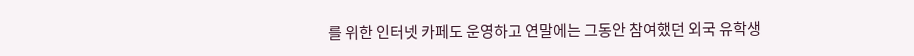를 위한 인터넷 카페도 운영하고 연말에는 그동안 참여했던 외국 유학생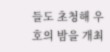들도 초청해 우호의 밤을 개최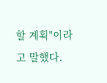할 계획"이라고 말했다.